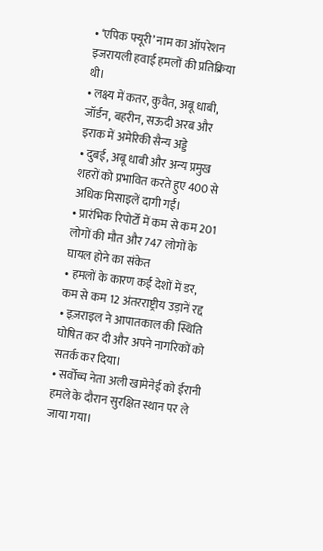• ‘एपिक फ्यूरी’ नाम का ऑपरेशन इजरायली हवाई हमलों की प्रतिक्रिया थी।
• लक्ष्य में कतर, कुवैत, अबू धाबी, जॉर्डन, बहरीन, सऊदी अरब और इराक में अमेरिकी सैन्य अड्डे
• दुबई, अबू धाबी और अन्य प्रमुख शहरों को प्रभावित करते हुए 400 से अधिक मिसाइलें दागी गईं।
• प्रारंभिक रिपोर्टों में कम से कम 201 लोगों की मौत और 747 लोगों के घायल होने का संकेत
• हमलों के कारण कई देशों में डर, कम से कम 12 अंतरराष्ट्रीय उड़ानें रद्द
• इज़राइल ने आपातकाल की स्थिति घोषित कर दी और अपने नागरिकों को सतर्क कर दिया।
• सर्वोच्च नेता अली खामेनेई को ईरानी हमले के दौरान सुरक्षित स्थान पर ले जाया गया।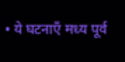• ये घटनाएँ मध्य पूर्व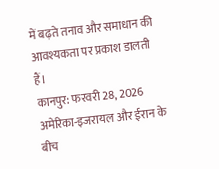में बढ़ते तनाव और समाधान की आवश्यकता पर प्रकाश डालती हैं।
कानपुर: फरवरी 28, 2026
अमेरिका-इजरायल और ईरान के बीच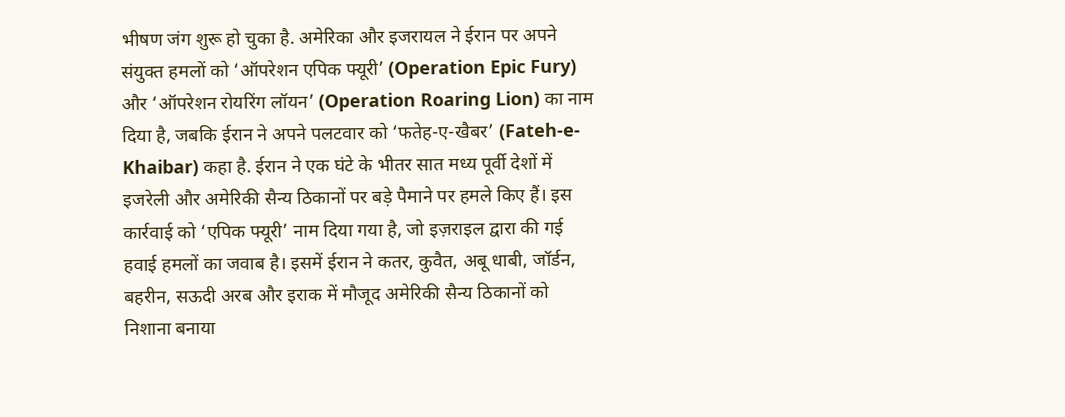भीषण जंग शुरू हो चुका है. अमेरिका और इजरायल ने ईरान पर अपने संयुक्त हमलों को ‘ऑपरेशन एपिक फ्यूरी’ (Operation Epic Fury) और ‘ऑपरेशन रोयरिंग लॉयन’ (Operation Roaring Lion) का नाम दिया है, जबकि ईरान ने अपने पलटवार को ‘फतेह-ए-खैबर’ (Fateh-e-Khaibar) कहा है. ईरान ने एक घंटे के भीतर सात मध्य पूर्वी देशों में इजरेली और अमेरिकी सैन्य ठिकानों पर बड़े पैमाने पर हमले किए हैं। इस कार्रवाई को ‘एपिक फ्यूरी’ नाम दिया गया है, जो इज़राइल द्वारा की गई हवाई हमलों का जवाब है। इसमें ईरान ने कतर, कुवैत, अबू धाबी, जॉर्डन, बहरीन, सऊदी अरब और इराक में मौजूद अमेरिकी सैन्य ठिकानों को निशाना बनाया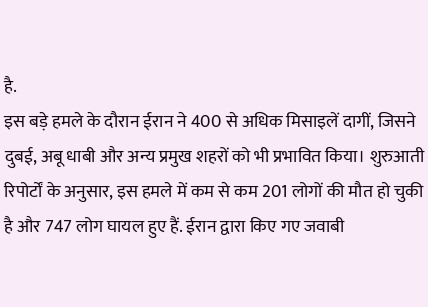है.
इस बड़े हमले के दौरान ईरान ने 400 से अधिक मिसाइलें दागीं, जिसने दुबई, अबू धाबी और अन्य प्रमुख शहरों को भी प्रभावित किया। शुरुआती रिपोर्टों के अनुसार, इस हमले में कम से कम 201 लोगों की मौत हो चुकी है और 747 लोग घायल हुए हैं. ईरान द्वारा किए गए जवाबी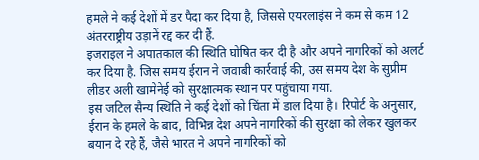हमले ने कई देशों में डर पैदा कर दिया है, जिससे एयरलाइंस ने कम से कम 12 अंतरराष्ट्रीय उड़ानें रद्द कर दी हैं.
इजराइल ने अपातकाल की स्थिति घोषित कर दी है और अपने नागरिकों को अलर्ट कर दिया है. जिस समय ईरान ने जवाबी कार्रवाई की, उस समय देश के सुप्रीम लीडर अली खामेनेई को सुरक्षात्मक स्थान पर पहुंचाया गया.
इस जटिल सैन्य स्थिति ने कई देशों को चिंता में डाल दिया है। रिपोर्ट के अनुसार, ईरान के हमले के बाद, विभिन्न देश अपने नागरिकों की सुरक्षा को लेकर खुलकर बयान दे रहे हैं, जैसे भारत ने अपने नागरिकों को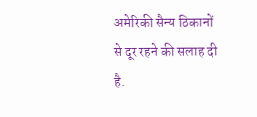अमेरिकी सैन्य ठिकानों से दूर रहने की सलाह दी है.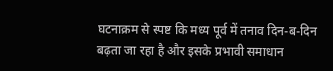घटनाक्रम से स्पष्ट कि मध्य पूर्व में तनाव दिन-ब-दिन बढ़ता जा रहा है और इसके प्रभावी समाधान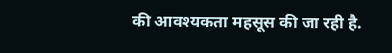की आवश्यकता महसूस की जा रही है.